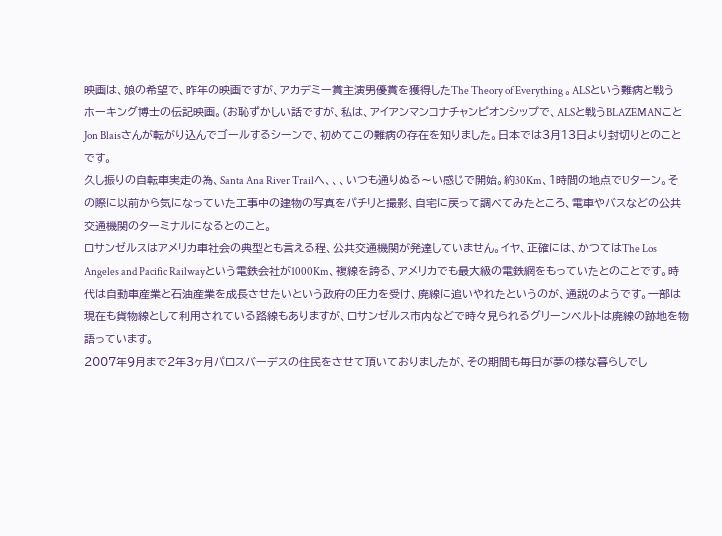映画は、娘の希望で、昨年の映画ですが、アカデミー賞主演男優賞を獲得したThe Theory of Everything 。ALSという難病と戦うホーキング博士の伝記映画。(お恥ずかしい話ですが、私は、アイアンマンコナチャンピオンシップで、ALSと戦うBLAZEMANことJon Blaisさんが転がり込んでゴールするシーンで、初めてこの難病の存在を知りました。日本では3月13日より封切りとのことです。
久し振りの自転車実走の為、Santa Ana River Trailへ、、、いつも通りぬる〜い感じで開始。約30Km、1時間の地点でUターン。その際に以前から気になっていた工事中の建物の写真をパチリと撮影、自宅に戻って調べてみたところ、電車やバスなどの公共交通機関のターミナルになるとのこと。
ロサンゼルスはアメリカ車社会の典型とも言える程、公共交通機関が発達していません。イヤ、正確には、かつてはThe Los Angeles and Pacific Railwayという電鉄会社が1000Km、複線を誇る、アメリカでも最大級の電鉄網をもっていたとのことです。時代は自動車産業と石油産業を成長させたいという政府の圧力を受け、廃線に追いやれたというのが、通説のようです。一部は現在も貨物線として利用されている路線もありますが、ロサンゼルス市内などで時々見られるグリーンベルトは廃線の跡地を物語っています。
2007年9月まで2年3ヶ月パロスバーデスの住民をさせて頂いておりましたが、その期間も毎日が夢の様な暮らしでし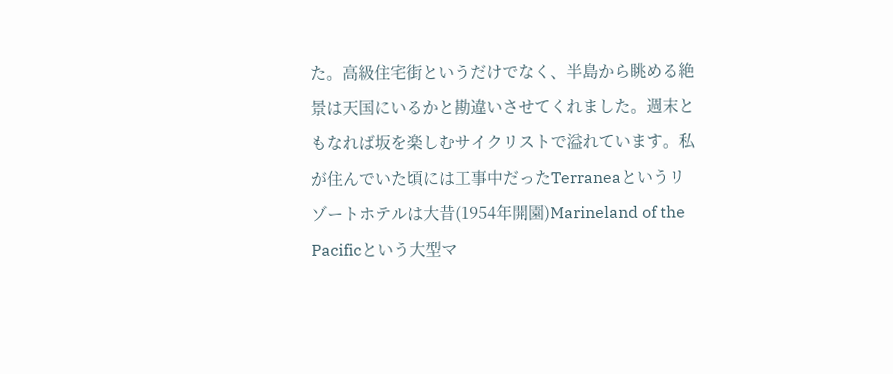た。高級住宅街というだけでなく、半島から眺める絶景は天国にいるかと勘違いさせてくれました。週末ともなれば坂を楽しむサイクリストで溢れています。私が住んでいた頃には工事中だったTerraneaというリゾートホテルは大昔(1954年開園)Marineland of the Pacificという大型マ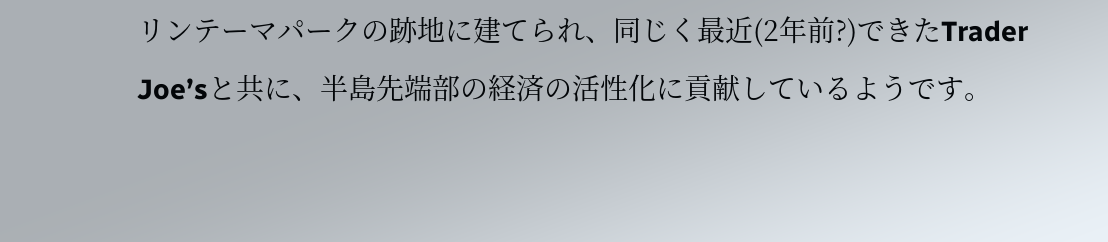リンテーマパークの跡地に建てられ、同じく最近(2年前?)できたTrader Joe’sと共に、半島先端部の経済の活性化に貢献しているようです。